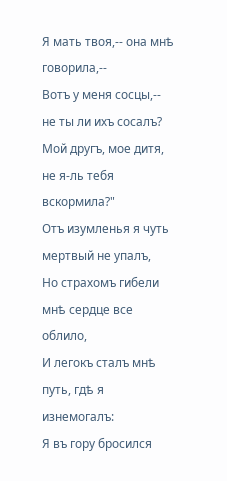Я мать твоя,-- она мнѣ говорила,--
Вотъ у меня сосцы,-- не ты ли ихъ сосалъ?
Мой другъ, мое дитя, не я-ль тебя вскормила?"
Отъ изумленья я чуть мертвый не упалъ,
Но страхомъ гибели мнѣ сердце все облило,
И легокъ сталъ мнѣ путь, гдѣ я изнемогалъ:
Я въ гору бросился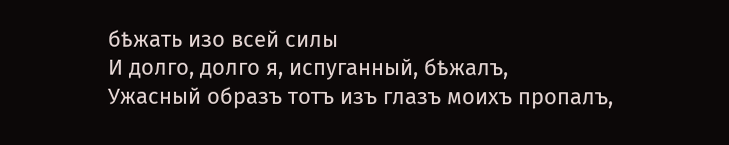бѣжать изо всей силы
И долго, долго я, испуганный, бѣжалъ,
Ужасный образъ тотъ изъ глазъ моихъ пропалъ,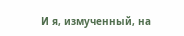И я, измученный, на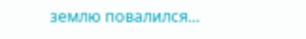землю повалился...